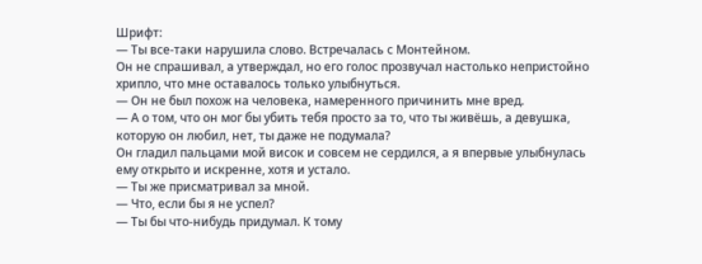Шрифт:
— Ты все-таки нарушила слово. Встречалась с Монтейном.
Он не спрашивал, а утверждал, но его голос прозвучал настолько непристойно хрипло, что мне оставалось только улыбнуться.
— Он не был похож на человека, намеренного причинить мне вред.
— А о том, что он мог бы убить тебя просто за то, что ты живёшь, а девушка, которую он любил, нет, ты даже не подумала?
Он гладил пальцами мой висок и совсем не сердился, а я впервые улыбнулась ему открыто и искренне, хотя и устало.
— Ты же присматривал за мной.
— Что, если бы я не успел?
— Ты бы что-нибудь придумал. К тому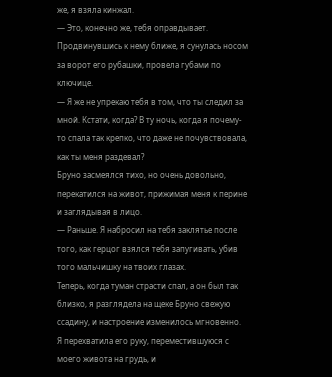же, я взяла кинжал.
— Это, конечно же, тебя оправдывает.
Продвинувшись к нему ближе, я сунулась носом за ворот его рубашки, провела губами по ключице.
— Я же не упрекаю тебя в том, что ты следил за мной. Кстати, когда? В ту ночь, когда я почему-то спала так крепко, что даже не почувствовала, как ты меня раздевал?
Бруно засмеялся тихо, но очень довольно, перекатился на живот, прижимая меня к перине и заглядывая в лицо.
— Раньше. Я набросил на тебя заклятье после того, как герцог взялся тебя запугивать, убив того мальчишку на твоих глазах.
Теперь, когда туман страсти спал, а он был так близко, я разглядела на щеке Бруно свежую ссадину, и настроение изменилось мгновенно.
Я перехватила его руку, переместившуюся с моего живота на грудь, и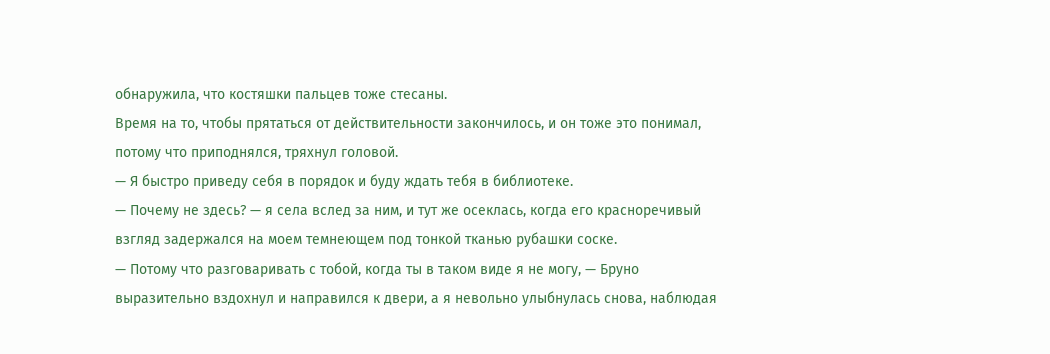обнаружила, что костяшки пальцев тоже стесаны.
Время на то, чтобы прятаться от действительности закончилось, и он тоже это понимал, потому что приподнялся, тряхнул головой.
— Я быстро приведу себя в порядок и буду ждать тебя в библиотеке.
— Почему не здесь? — я села вслед за ним, и тут же осеклась, когда его красноречивый взгляд задержался на моем темнеющем под тонкой тканью рубашки соске.
— Потому что разговаривать с тобой, когда ты в таком виде я не могу, — Бруно выразительно вздохнул и направился к двери, а я невольно улыбнулась снова, наблюдая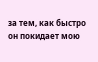за тем, как быстро он покидает мою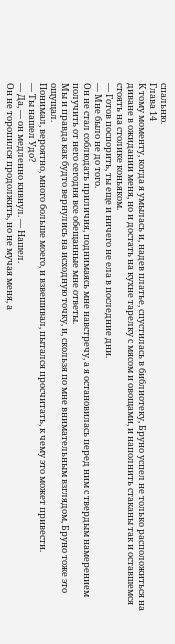спальню.
Глава 14
К тому моменту, когда я умылась и, надев платье, спустилась в библиотеку, Бруно успел не только расположиться на диване в ожидании меня, но и достать на кухне тарелку с мясом и овощами, и наполнить стаканы так и оставшемся стоять на столике коньяком.
— Готов поспорить, ты еще и ничего не ела в последние дни.
— Мне было не до того.
Он не стал соблюдать приличия, поднимаясь мне навстречу, а я остановилась перед ним с твердым намерением получить от него сегодня все обещанные мне ответы.
Мы и правда как будто вернулись на исходную точку, и, скользя по мне внимательным взглядом, Бруно тоже это ощущал.
Понимал, вероятно, много больше моего, и взвешивал, пытался просчитать, к чему это может привести.
— Ты нашел Удо?
— Да, — он медленно кивнул. — Нашел.
Он не торопился продолжить, но не мучая меня, а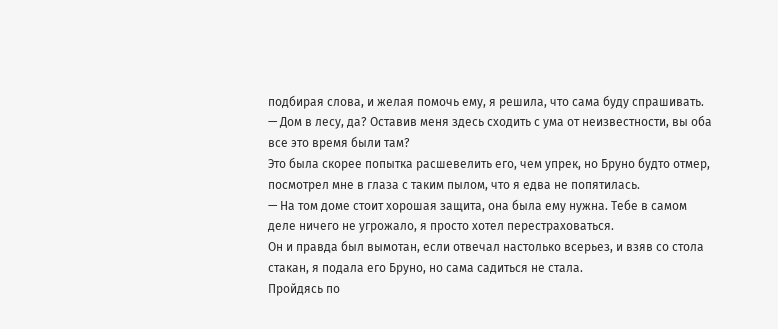подбирая слова, и желая помочь ему, я решила, что сама буду спрашивать.
— Дом в лесу, да? Оставив меня здесь сходить с ума от неизвестности, вы оба все это время были там?
Это была скорее попытка расшевелить его, чем упрек, но Бруно будто отмер, посмотрел мне в глаза с таким пылом, что я едва не попятилась.
— На том доме стоит хорошая защита, она была ему нужна. Тебе в самом деле ничего не угрожало, я просто хотел перестраховаться.
Он и правда был вымотан, если отвечал настолько всерьез, и взяв со стола стакан, я подала его Бруно, но сама садиться не стала.
Пройдясь по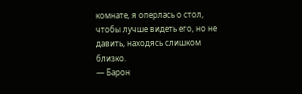комнате, я оперлась о стол, чтобы лучше видеть его, но не давить, находясь слишком близко.
— Барон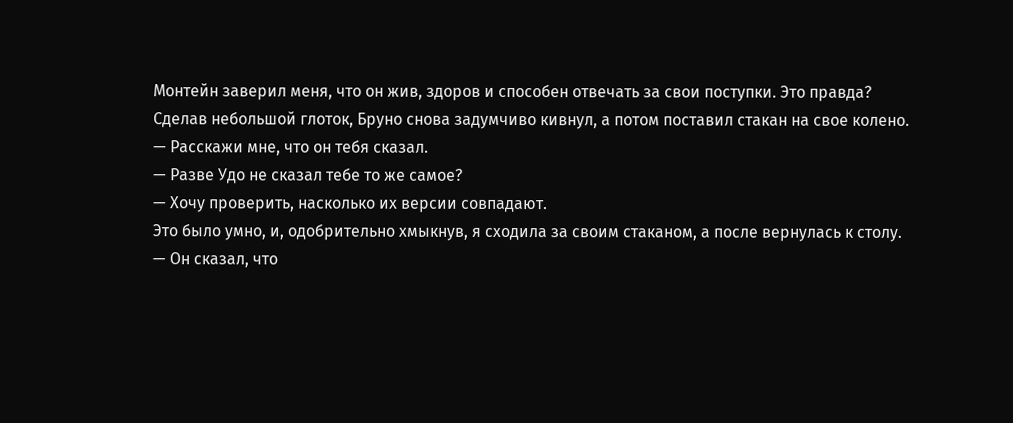Монтейн заверил меня, что он жив, здоров и способен отвечать за свои поступки. Это правда?
Сделав небольшой глоток, Бруно снова задумчиво кивнул, а потом поставил стакан на свое колено.
— Расскажи мне, что он тебя сказал.
— Разве Удо не сказал тебе то же самое?
— Хочу проверить, насколько их версии совпадают.
Это было умно, и, одобрительно хмыкнув, я сходила за своим стаканом, а после вернулась к столу.
— Он сказал, что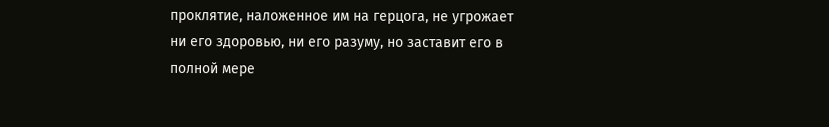проклятие, наложенное им на герцога, не угрожает ни его здоровью, ни его разуму, но заставит его в полной мере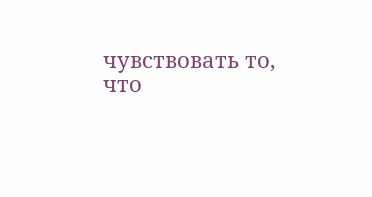чувствовать то, что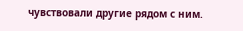чувствовали другие рядом с ним.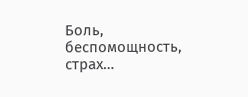Боль, беспомощность, страх…